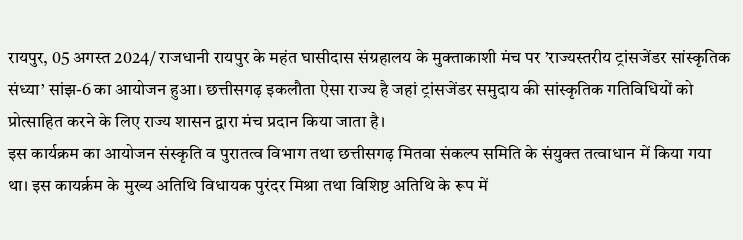रायपुर, 05 अगस्त 2024/ राजधानी रायपुर के महंत घासीदास संग्रहालय के मुक्ताकाशी मंच पर ’राज्यस्तरीय ट्रांसजेंडर सांस्कृतिक संध्या’ सांझ-6 का आयोजन हुआ। छत्तीसगढ़ इकलौता ऐसा राज्य है जहां ट्रांसजेंडर समुदाय की सांस्कृतिक गतिविधियों को प्रोत्साहित करने के लिए राज्य शासन द्वारा मंच प्रदान किया जाता है।
इस कार्यक्रम का आयोजन संस्कृति व पुरातत्व विभाग तथा छत्तीसगढ़ मितवा संकल्प समिति के संयुक्त तत्वाधान में किया गया था। इस कायर्क्रम के मुख्य अतिथि विधायक पुरंदर मिश्रा तथा विशिष्ट अतिथि के रूप में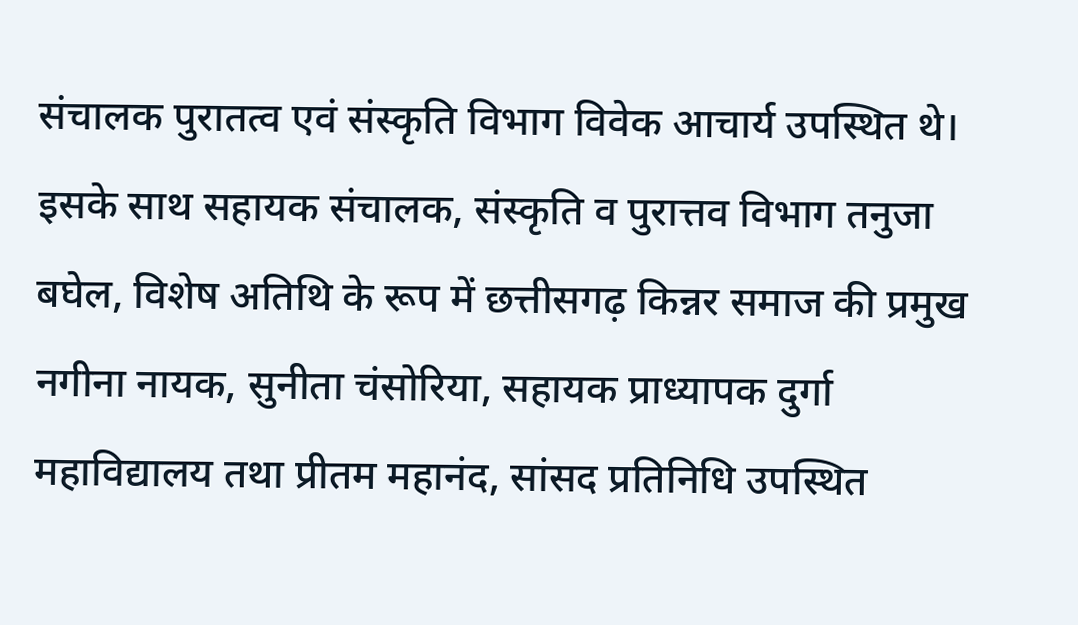संचालक पुरातत्व एवं संस्कृति विभाग विवेक आचार्य उपस्थित थे। इसके साथ सहायक संचालक, संस्कृति व पुरात्तव विभाग तनुजा बघेल, विशेष अतिथि के रूप में छत्तीसगढ़ किन्नर समाज की प्रमुख नगीना नायक, सुनीता चंसोरिया, सहायक प्राध्यापक दुर्गा महाविद्यालय तथा प्रीतम महानंद, सांसद प्रतिनिधि उपस्थित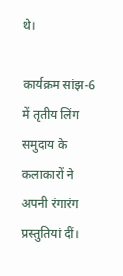थे।

कार्यक्रम सांझ-6 में तृतीय लिंग समुदाय के कलाकारों ने अपनी रंगारंग प्रस्तुतियां दीं।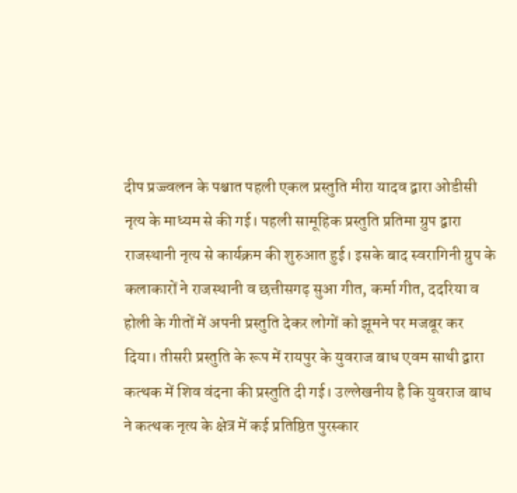दीप प्रज्ज्वलन के पश्चात पहली एकल प्रस्तुति मीरा यादव द्वारा ओडीसी नृत्य के माध्यम से की गई। पहली सामूहिक प्रस्तुति प्रतिमा ग्रुप द्वारा राजस्थानी नृत्य से कार्यक्रम की शुरुआत हुई। इसके बाद स्वरागिनी ग्रुप के कलाकारों ने राजस्थानी व छत्तीसगढ़ सुआ गीत, कर्मा गीत, ददरिया व होली के गीतों में अपनी प्रस्तुति देकर लोगों को झूमने पर मजबूर कर दिया। तीसरी प्रस्तुति के रूप में रायपुर के युवराज बाध एवम साथी द्वारा कत्थक में शिव वंदना की प्रस्तुति दी गई। उल्लेखनीय है कि युवराज बाध ने कत्थक नृत्य के क्षेत्र में कई प्रतिष्ठित पुरस्कार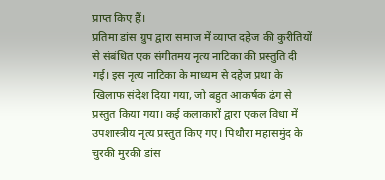प्राप्त किए हैं।
प्रतिमा डांस ग्रुप द्वारा समाज में व्याप्त दहेज की कुरीतियों से संबंधित एक संगीतमय नृत्य नाटिका की प्रस्तुति दी गई। इस नृत्य नाटिका के माध्यम से दहेज प्रथा के खिलाफ संदेश दिया गया, जो बहुत आकर्षक ढंग से प्रस्तुत किया गया। कई कलाकारों द्वारा एकल विधा में उपशास्त्रीय नृत्य प्रस्तुत किए गए। पिथौरा महासमुंद के चुरकी मुरकी डांस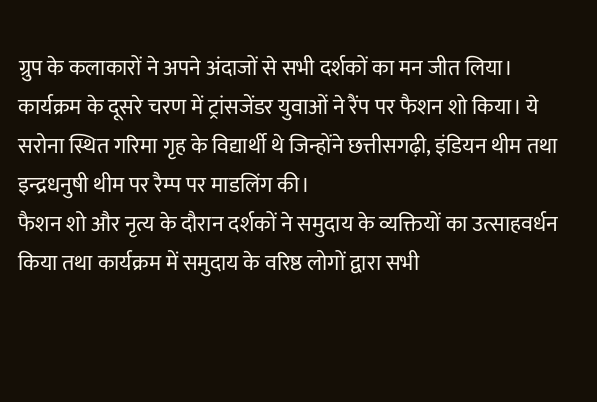ग्रुप के कलाकारों ने अपने अंदाजों से सभी दर्शकों का मन जीत लिया।
कार्यक्रम के दूसरे चरण में ट्रांसजेंडर युवाओं ने रैंप पर फैशन शो किया। ये सरोना स्थित गरिमा गृह के विद्यार्थी थे जिन्होंने छत्तीसगढ़ी, इंडियन थीम तथा इन्द्रधनुषी थीम पर रैम्प पर माडलिंग की।
फैशन शो और नृत्य के दौरान दर्शकों ने समुदाय के व्यक्तियों का उत्साहवर्धन किया तथा कार्यक्रम में समुदाय के वरिष्ठ लोगों द्वारा सभी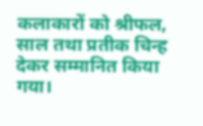कलाकारों को श्रीफल, साल तथा प्रतीक चिन्ह देकर सम्मानित किया गया।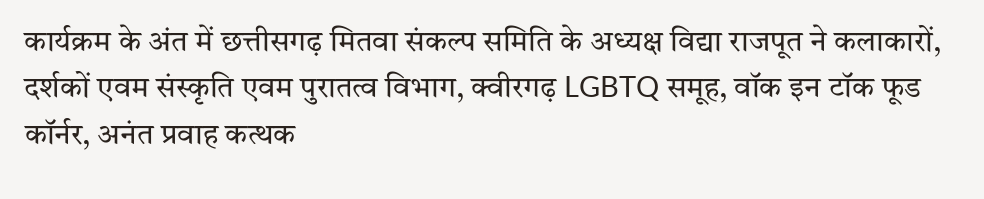कार्यक्रम के अंत में छत्तीसगढ़ मितवा संकल्प समिति के अध्यक्ष विद्या राजपूत ने कलाकारों, दर्शकों एवम संस्कृति एवम पुरातत्व विभाग, क्वीरगढ़ LGBTQ समूह, वॉक इन टॉक फूड कॉर्नर, अनंत प्रवाह कत्थक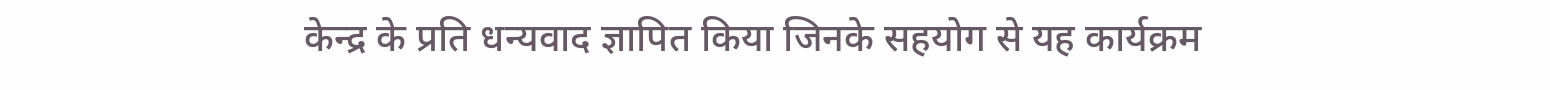केन्द्र के प्रति धन्यवाद ज्ञापित किया जिनके सहयोग से यह कार्यक्रम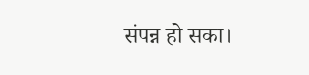संपन्न हो सका।